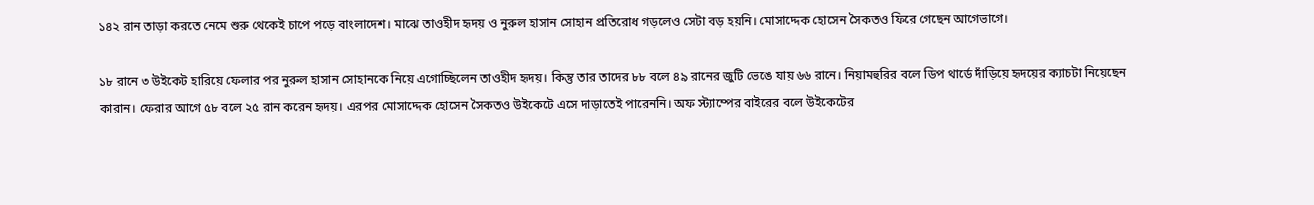১৪২ রান তাড়া করতে নেমে শুরু থেকেই চাপে পড়ে বাংলাদেশ। মাঝে তাওহীদ হৃদয় ও নুরুল হাসান সোহান প্রতিরোধ গড়লেও সেটা বড় হয়নি। মোসাদ্দেক হোসেন সৈকতও ফিরে গেছেন আগেভাগে।

১৮ রানে ৩ উইকেট হারিয়ে ফেলার পর নুরুল হাসান সোহানকে নিয়ে এগোচ্ছিলেন তাওহীদ হৃদয়। কিন্তু তার তাদের ৮৮ বলে ৪৯ রানের জুটি ভেঙে যায় ৬৬ রানে। নিয়ামহুরির বলে ডিপ থার্ডে দাঁড়িয়ে হৃদয়ের ক্যাচটা নিয়েছেন কারান। ফেরার আগে ৫৮ বলে ২৫ রান করেন হৃদয়। এরপর মোসাদ্দেক হোসেন সৈকতও উইকেটে এসে দাড়াতেই পারেননি। অফ স্ট্যাম্পের বাইরের বলে উইকেটের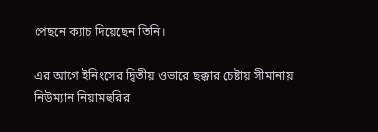পেছনে ক্যাচ দিয়েছেন তিনি।

এর আগে ইনিংসের দ্বিতীয় ওভারে ছক্কার চেষ্টায় সীমানায় নিউম‍্যান নিয়ামহুরির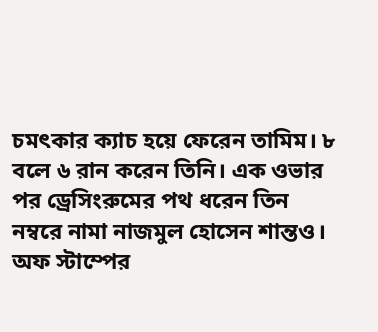চমৎকার ক‍্যাচ হয়ে ফেরেন তামিম। ৮ বলে ৬ রান করেন তিনি। এক ওভার পর ড্রেসিংরুমের পথ ধরেন তিন নম্বরে নামা নাজমুল হোসেন শান্তও। অফ স্টাম্পের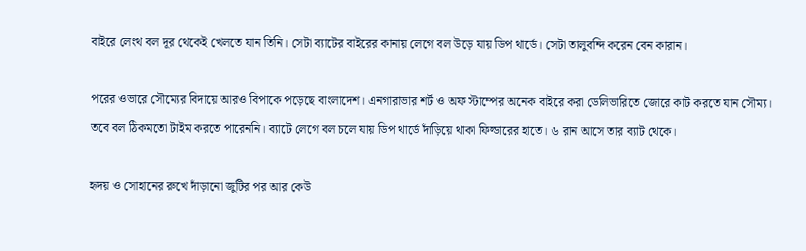বাইরে লেংথ বল দূর থেকেই খেলতে যান তিনি। সেটা ব্যাটের বাইরের কানায় লেগে বল উড়ে যায় ডিপ থার্ডে। সেটা তালুবন্দি করেন বেন কারান।

পরের ওভারে সৌম্যের বিদায়ে আরও বিপাকে পড়েছে বাংলাদেশ। এনগারাভার শর্ট ও অফ স্টাম্পের অনেক বাইরে করা ডেলিভারিতে জোরে কাট করতে যান সৌম্য। তবে বল ঠিকমতো টাইম করতে পারেননি। ব্যাটে লেগে বল চলে যায় ডিপ থার্ডে দাঁড়িয়ে থাকা ফিল্ডারের হাতে। ৬ রান আসে তার ব্যাট থেকে।

হৃদয় ও সোহানের রুখে দাঁড়ানো জুটির পর আর কেউ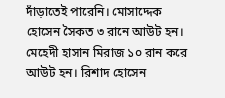দাঁড়াতেই পারেনি। মোসাদ্দেক হোসেন সৈকত ৩ রানে আউট হন। মেহেদী হাসান মিরাজ ১০ রান করে আউট হন। রিশাদ হোসেন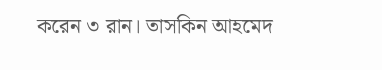করেন ৩ রান। তাসকিন আহমেদ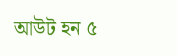আউট হন ৫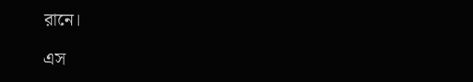রানে।

এস